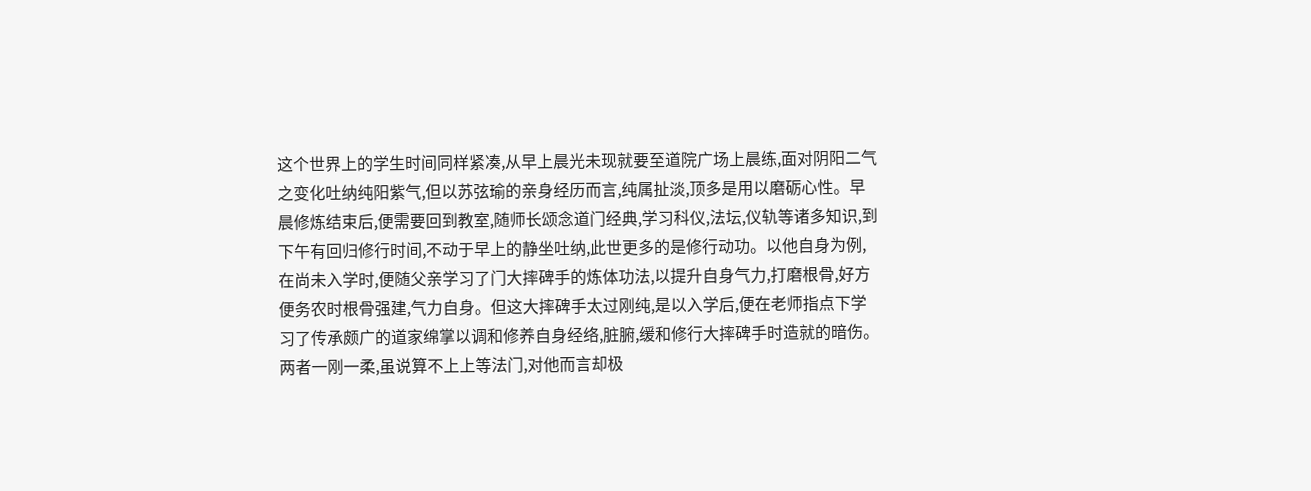这个世界上的学生时间同样紧凑,从早上晨光未现就要至道院广场上晨练,面对阴阳二气之变化吐纳纯阳紫气,但以苏弦瑜的亲身经历而言,纯属扯淡,顶多是用以磨砺心性。早晨修炼结束后,便需要回到教室,随师长颂念道门经典,学习科仪,法坛,仪轨等诸多知识,到下午有回归修行时间,不动于早上的静坐吐纳,此世更多的是修行动功。以他自身为例,在尚未入学时,便随父亲学习了门大摔碑手的炼体功法,以提升自身气力,打磨根骨,好方便务农时根骨强建,气力自身。但这大摔碑手太过刚纯,是以入学后,便在老师指点下学习了传承颇广的道家绵掌以调和修养自身经络,脏腑,缓和修行大摔碑手时造就的暗伤。两者一刚一柔,虽说算不上上等法门,对他而言却极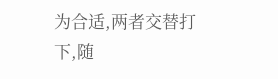为合适,两者交替打下,随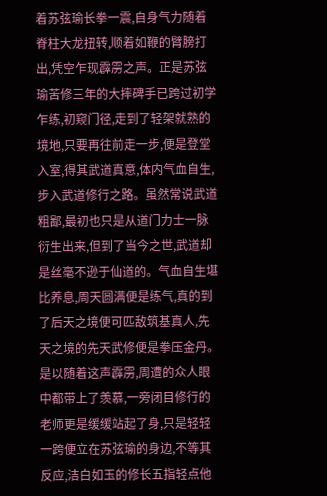着苏弦瑜长拳一震,自身气力随着脊柱大龙扭转,顺着如鞭的臂膀打出,凭空乍现霹雳之声。正是苏弦瑜苦修三年的大摔碑手已跨过初学乍练,初窥门径,走到了轻架就熟的境地,只要再往前走一步,便是登堂入室,得其武道真意,体内气血自生,步入武道修行之路。虽然常说武道粗鄙,最初也只是从道门力士一脉衍生出来,但到了当今之世,武道却是丝毫不逊于仙道的。气血自生堪比养息,周天圆满便是练气,真的到了后天之境便可匹敌筑基真人,先天之境的先天武修便是拳压金丹。是以随着这声霹雳,周遭的众人眼中都带上了羡慕,一旁闭目修行的老师更是缓缓站起了身,只是轻轻一跨便立在苏弦瑜的身边,不等其反应,洁白如玉的修长五指轻点他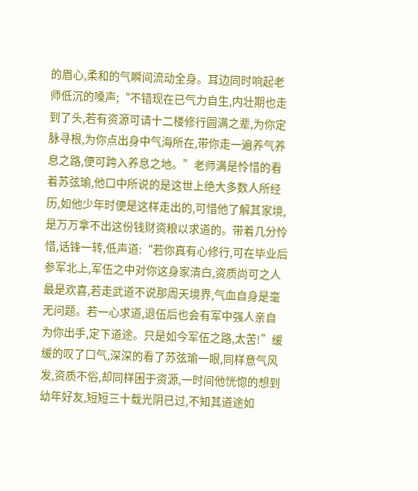的眉心,柔和的气瞬间流动全身。耳边同时响起老师低沉的嗓声;“不错现在已气力自生,内壮期也走到了头,若有资源可请十二楼修行圆满之辈,为你定脉寻根,为你点出身中气海所在,带你走一遍养气养息之路,便可跨入养息之地。”老师满是怜惜的看着苏弦瑜,他口中所说的是这世上绝大多数人所经历,如他少年时便是这样走出的,可惜他了解其家境,是万万拿不出这份钱财资粮以求道的。带着几分怜惜,话锋一转,低声道:“若你真有心修行,可在毕业后参军北上,军伍之中对你这身家清白,资质尚可之人最是欢喜,若走武道不说那周天境界,气血自身是毫无问题。若一心求道,退伍后也会有军中强人亲自为你出手,定下道途。只是如今军伍之路,太苦!”缓缓的叹了口气,深深的看了苏弦瑜一眼,同样意气风发,资质不俗,却同样困于资源,一时间他恍惚的想到幼年好友,短短三十载光阴已过,不知其道途如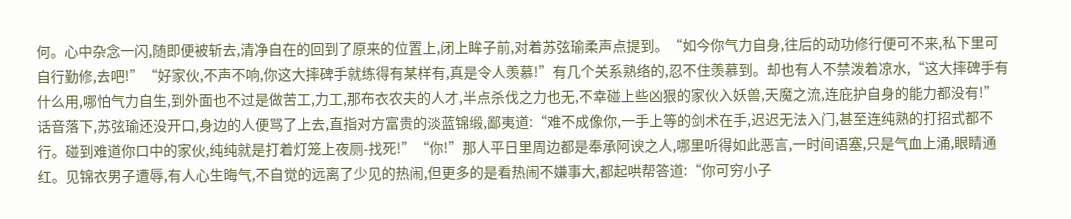何。心中杂念一闪,随即便被斩去,清净自在的回到了原来的位置上,闭上眸子前,对着苏弦瑜柔声点提到。“如今你气力自身,往后的动功修行便可不来,私下里可自行勤修,去吧!”“好家伙,不声不响,你这大摔碑手就练得有某样有,真是令人羡慕!”有几个关系熟络的,忍不住羡慕到。却也有人不禁泼着凉水,“这大摔碑手有什么用,哪怕气力自生,到外面也不过是做苦工,力工,那布衣农夫的人才,半点杀伐之力也无,不幸碰上些凶狠的家伙入妖兽,天魔之流,连庇护自身的能力都没有!”话音落下,苏弦瑜还没开口,身边的人便骂了上去,直指对方富贵的淡蓝锦缎,鄙夷道:“难不成像你,一手上等的剑术在手,迟迟无法入门,甚至连纯熟的打招式都不行。碰到难道你口中的家伙,纯纯就是打着灯笼上夜厕-找死!”“你!”那人平日里周边都是奉承阿谀之人,哪里听得如此恶言,一时间语塞,只是气血上涌,眼睛通红。见锦衣男子遭辱,有人心生晦气,不自觉的远离了少见的热闹,但更多的是看热闹不嫌事大,都起哄帮答道:“你可穷小子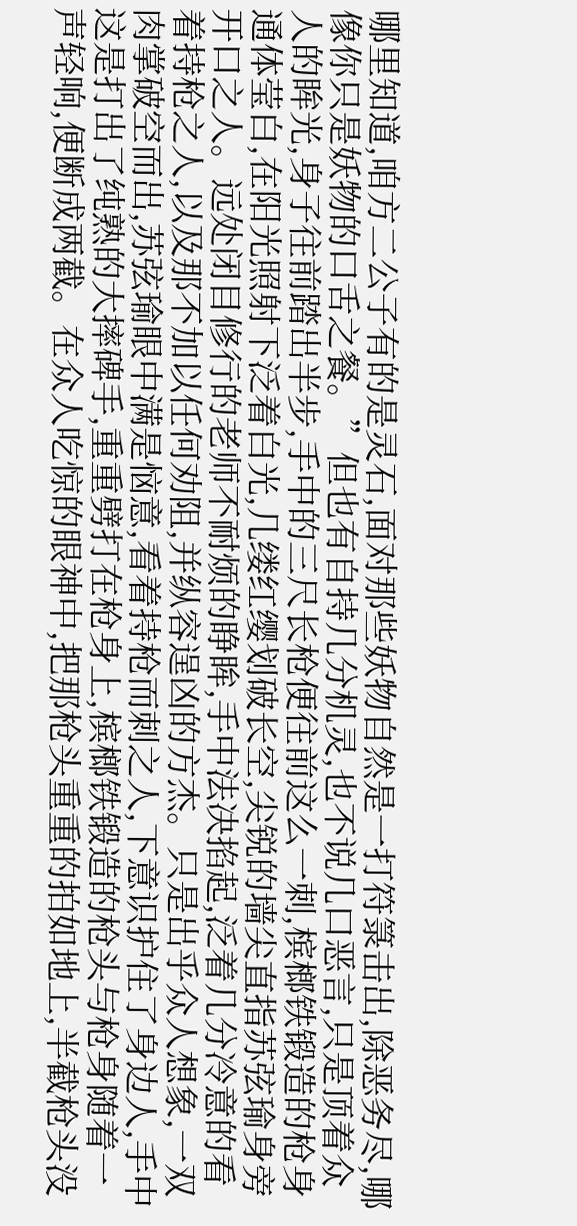哪里知道,咱方二公子有的是灵石,面对那些妖物自然是一打符箓击出,除恶务尽,哪像你只是妖物的口舌之餐。”但也有自持几分机灵,也不说几口恶言,只是顶着众人的眸光,身子往前踏出半步,手中的三尺长枪便往前这么一刺,槟榔铁锻造的枪身通体莹白,在阳光照射下泛着白光,几缕红缨划破长空,尖锐的墙尖直指苏弦瑜身旁开口之人。远处闭目修行的老师不耐烦的睁眸,手中法决掐起,泛着几分冷意的看着持枪之人,以及那不加以任何劝阻,并纵容逞凶的方杰。只是出乎众人想象,一双肉掌破空而出,苏弦瑜眼中满是恼意,看着持枪而刺之人,下意识护住了身边人,手中这是打出了纯熟的大摔碑手,重重劈打在枪身上,槟榔铁锻造的枪头与枪身随着一声轻响,便断成两截。在众人吃惊的眼神中,把那枪头重重的拍如地上,半截枪头没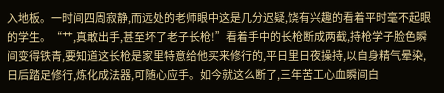入地板。一时间四周寂静,而远处的老师眼中这是几分迟疑,饶有兴趣的看着平时毫不起眼的学生。“艹,真敢出手,甚至坏了老子长枪!”看着手中的长枪断成两截,持枪学子脸色瞬间变得铁青,要知道这长枪是家里特意给他买来修行的,平日里日夜操持,以自身精气晕染,日后踏足修行,炼化成法器,可随心应手。如今就这么断了,三年苦工心血瞬间白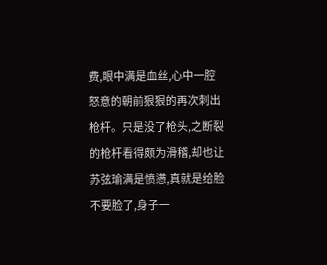费,眼中满是血丝,心中一腔怒意的朝前狠狠的再次刺出枪杆。只是没了枪头,之断裂的枪杆看得颇为滑稽,却也让苏弦瑜满是愤懑,真就是给脸不要脸了,身子一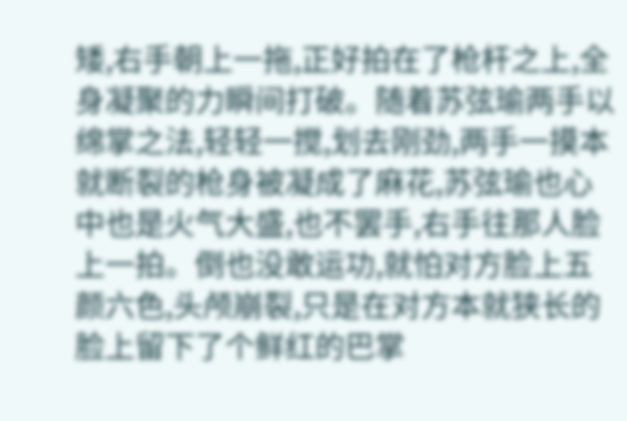矮,右手朝上一拖,正好拍在了枪杆之上,全身凝聚的力瞬间打破。随着苏弦瑜两手以绵掌之法,轻轻一搅,划去刚劲,两手一摸本就断裂的枪身被凝成了麻花,苏弦瑜也心中也是火气大盛,也不罢手,右手往那人脸上一拍。倒也没敢运功,就怕对方脸上五颜六色,头颅崩裂,只是在对方本就狭长的脸上留下了个鲜红的巴掌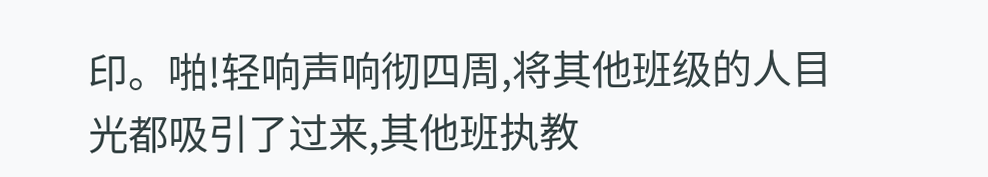印。啪!轻响声响彻四周,将其他班级的人目光都吸引了过来,其他班执教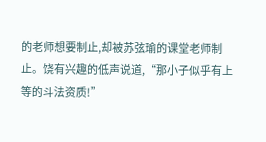的老师想要制止,却被苏弦瑜的课堂老师制止。饶有兴趣的低声说道,“那小子似乎有上等的斗法资质!”